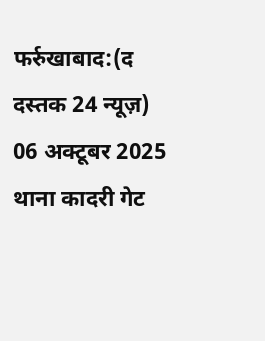फर्रुखाबाद:(द दस्तक 24 न्यूज़) 06 अक्टूबर 2025 थाना कादरी गेट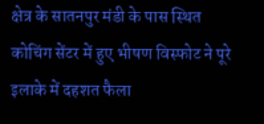क्षेत्र के सातनपुर मंडी के पास स्थित कोचिंग सेंटर में हुए भीषण विस्फोट ने पूरे इलाके में दहशत फैला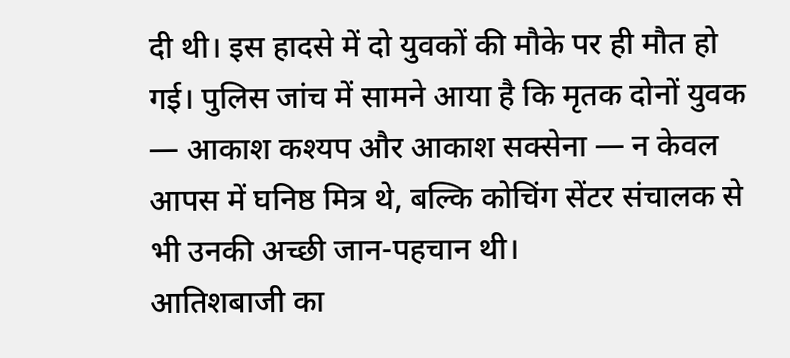दी थी। इस हादसे में दो युवकों की मौके पर ही मौत हो गई। पुलिस जांच में सामने आया है कि मृतक दोनों युवक — आकाश कश्यप और आकाश सक्सेना — न केवल आपस में घनिष्ठ मित्र थे, बल्कि कोचिंग सेंटर संचालक से भी उनकी अच्छी जान-पहचान थी।
आतिशबाजी का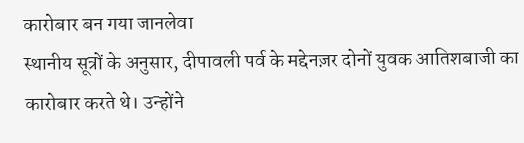कारोबार बन गया जानलेवा
स्थानीय सूत्रों के अनुसार, दीपावली पर्व के मद्देनज़र दोनों युवक आतिशबाजी का कारोबार करते थे। उन्होंने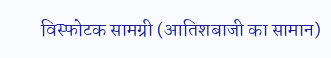विस्फोटक सामग्री (आतिशबाजी का सामान)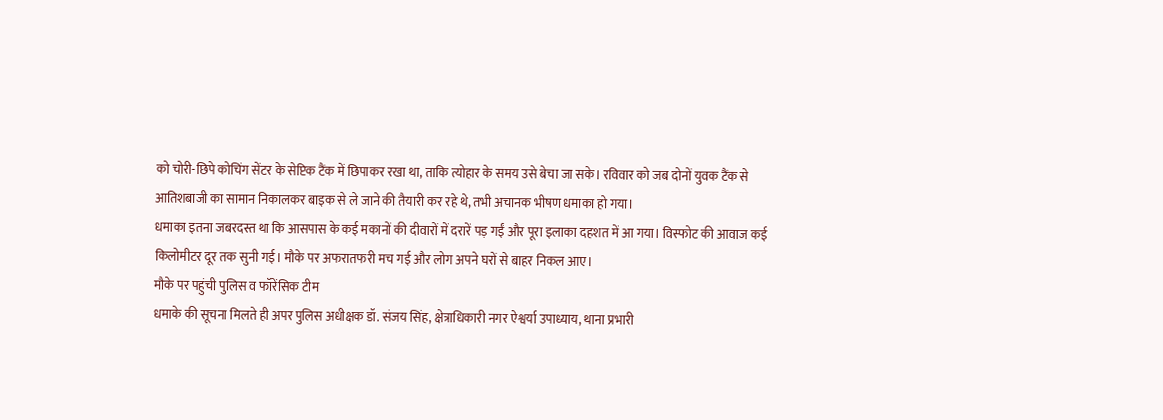को चोरी-छिपे कोचिंग सेंटर के सेप्टिक टैंक में छिपाकर रखा था, ताकि त्योहार के समय उसे बेचा जा सके। रविवार को जब दोनों युवक टैंक से आतिशबाजी का सामान निकालकर बाइक से ले जाने की तैयारी कर रहे थे, तभी अचानक भीषण धमाका हो गया।
धमाका इतना जबरदस्त था कि आसपास के कई मकानों की दीवारों में दरारें पड़ गईं और पूरा इलाका दहशत में आ गया। विस्फोट की आवाज कई किलोमीटर दूर तक सुनी गई। मौके पर अफरातफरी मच गई और लोग अपने घरों से बाहर निकल आए।
मौके पर पहुंची पुलिस व फॉरेंसिक टीम
धमाके की सूचना मिलते ही अपर पुलिस अधीक्षक डॉ. संजय सिंह, क्षेत्राधिकारी नगर ऐश्वर्या उपाध्याय, थाना प्रभारी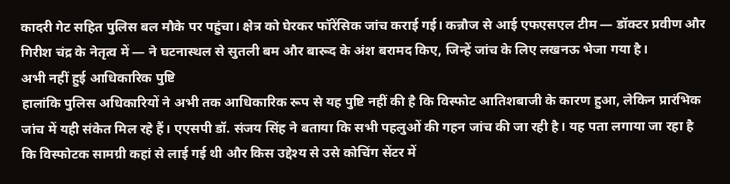कादरी गेट सहित पुलिस बल मौके पर पहुंचा। क्षेत्र को घेरकर फॉरेंसिक जांच कराई गई। कन्नौज से आई एफएसएल टीम — डॉक्टर प्रवीण और गिरीश चंद्र के नेतृत्व में — ने घटनास्थल से सुतली बम और बारूद के अंश बरामद किए, जिन्हें जांच के लिए लखनऊ भेजा गया है।
अभी नहीं हुई आधिकारिक पुष्टि
हालांकि पुलिस अधिकारियों ने अभी तक आधिकारिक रूप से यह पुष्टि नहीं की है कि विस्फोट आतिशबाजी के कारण हुआ, लेकिन प्रारंभिक जांच में यही संकेत मिल रहे हैं। एएसपी डॉ. संजय सिंह ने बताया कि सभी पहलुओं की गहन जांच की जा रही है। यह पता लगाया जा रहा है कि विस्फोटक सामग्री कहां से लाई गई थी और किस उद्देश्य से उसे कोचिंग सेंटर में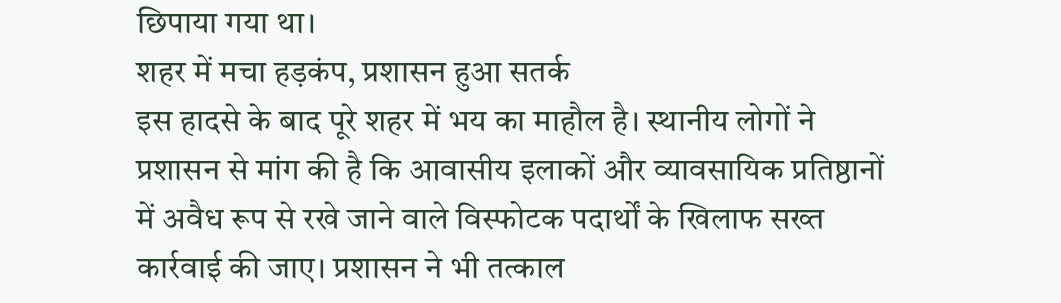छिपाया गया था।
शहर में मचा हड़कंप, प्रशासन हुआ सतर्क
इस हादसे के बाद पूरे शहर में भय का माहौल है। स्थानीय लोगों ने प्रशासन से मांग की है कि आवासीय इलाकों और व्यावसायिक प्रतिष्ठानों में अवैध रूप से रखे जाने वाले विस्फोटक पदार्थों के खिलाफ सख्त कार्रवाई की जाए। प्रशासन ने भी तत्काल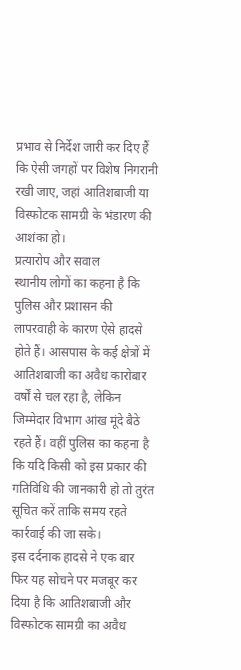प्रभाव से निर्देश जारी कर दिए हैं कि ऐसी जगहों पर विशेष निगरानी रखी जाए, जहां आतिशबाजी या विस्फोटक सामग्री के भंडारण की आशंका हो।
प्रत्यारोप और सवाल
स्थानीय लोगों का कहना है कि पुलिस और प्रशासन की लापरवाही के कारण ऐसे हादसे होते हैं। आसपास के कई क्षेत्रों में आतिशबाजी का अवैध कारोबार वर्षों से चल रहा है, लेकिन जिम्मेदार विभाग आंख मूंदे बैठे रहते हैं। वहीं पुलिस का कहना है कि यदि किसी को इस प्रकार की गतिविधि की जानकारी हो तो तुरंत सूचित करें ताकि समय रहते कार्रवाई की जा सके।
इस दर्दनाक हादसे ने एक बार फिर यह सोचने पर मजबूर कर दिया है कि आतिशबाजी और विस्फोटक सामग्री का अवैध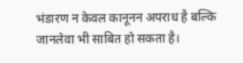भंडारण न केवल कानूनन अपराध है बल्कि जानलेवा भी साबित हो सकता है।